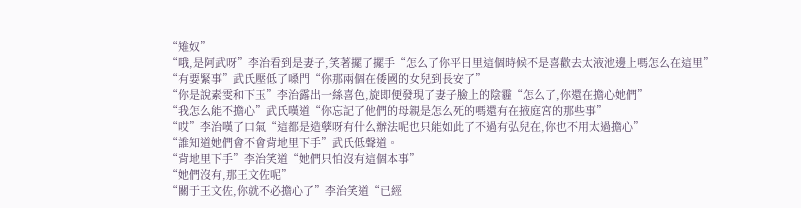“雉奴”
“哦,是阿武呀”李治看到是妻子,笑著擺了擺手“怎么了你平日里這個時候不是喜歡去太液池邊上嗎怎么在這里”
“有要緊事”武氏壓低了嗓門“你那兩個在倭國的女兒到長安了”
“你是說素雯和下玉”李治露出一絲喜色,旋即便發現了妻子臉上的陰霾“怎么了,你還在擔心她們”
“我怎么能不擔心”武氏嘆道“你忘記了他們的母親是怎么死的嗎還有在掖庭宮的那些事”
“哎”李治嘆了口氣“這都是造孽呀有什么辦法呢也只能如此了不過有弘兒在,你也不用太過擔心”
“誰知道她們會不會背地里下手”武氏低聲道。
“背地里下手”李治笑道“她們只怕沒有這個本事”
“她們沒有,那王文佐呢”
“關于王文佐,你就不必擔心了”李治笑道“已經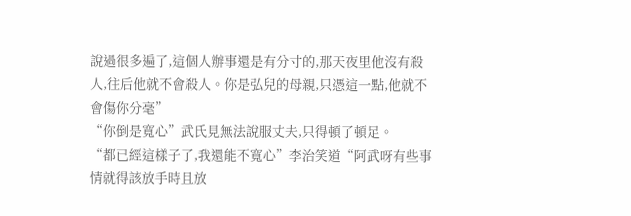說過很多遍了,這個人辦事還是有分寸的,那天夜里他沒有殺人,往后他就不會殺人。你是弘兒的母親,只憑這一點,他就不會傷你分毫”
“你倒是寬心”武氏見無法說服丈夫,只得頓了頓足。
“都已經這樣子了,我還能不寬心”李治笑道“阿武呀有些事情就得該放手時且放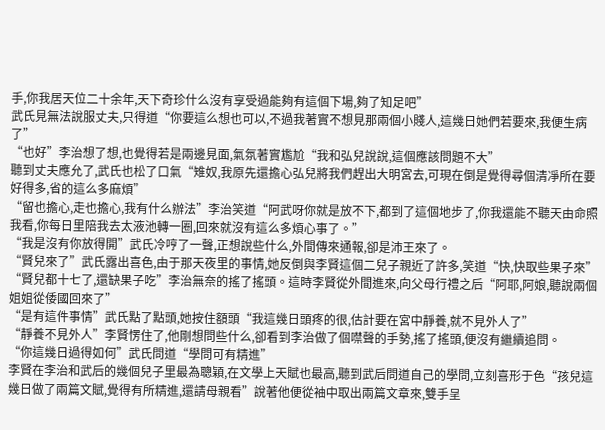手,你我居天位二十余年,天下奇珍什么沒有享受過能夠有這個下場,夠了知足吧”
武氏見無法說服丈夫,只得道“你要這么想也可以,不過我著實不想見那兩個小賤人,這幾日她們若要來,我便生病了”
“也好”李治想了想,也覺得若是兩邊見面,氣氛著實尷尬“我和弘兒說說,這個應該問題不大”
聽到丈夫應允了,武氏也松了口氣“雉奴,我原先還擔心弘兒將我們趕出大明宮去,可現在倒是覺得尋個清凈所在要好得多,省的這么多麻煩”
“留也擔心,走也擔心,我有什么辦法”李治笑道“阿武呀你就是放不下,都到了這個地步了,你我還能不聽天由命照我看,你每日里陪我去太液池轉一圈,回來就沒有這么多煩心事了。”
“我是沒有你放得開”武氏冷哼了一聲,正想說些什么,外間傳來通報,卻是沛王來了。
“賢兒來了”武氏露出喜色,由于那天夜里的事情,她反倒與李賢這個二兒子親近了許多,笑道“快,快取些果子來”
“賢兒都十七了,還缺果子吃”李治無奈的搖了搖頭。這時李賢從外間進來,向父母行禮之后“阿耶,阿娘,聽說兩個姐姐從倭國回來了”
“是有這件事情”武氏點了點頭,她按住額頭“我這幾日頭疼的很,估計要在宮中靜養,就不見外人了”
“靜養不見外人”李賢愣住了,他剛想問些什么,卻看到李治做了個噤聲的手勢,搖了搖頭,便沒有繼續追問。
“你這幾日過得如何”武氏問道“學問可有精進”
李賢在李治和武后的幾個兒子里最為聰穎,在文學上天賦也最高,聽到武后問道自己的學問,立刻喜形于色“孩兒這幾日做了兩篇文賦,覺得有所精進,還請母親看”說著他便從袖中取出兩篇文章來,雙手呈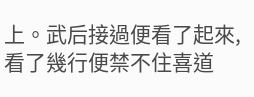上。武后接過便看了起來,看了幾行便禁不住喜道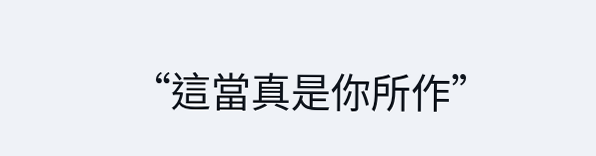“這當真是你所作”